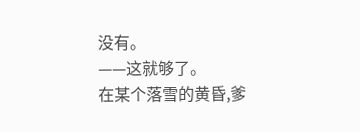没有。
——这就够了。
在某个落雪的黄昏,爹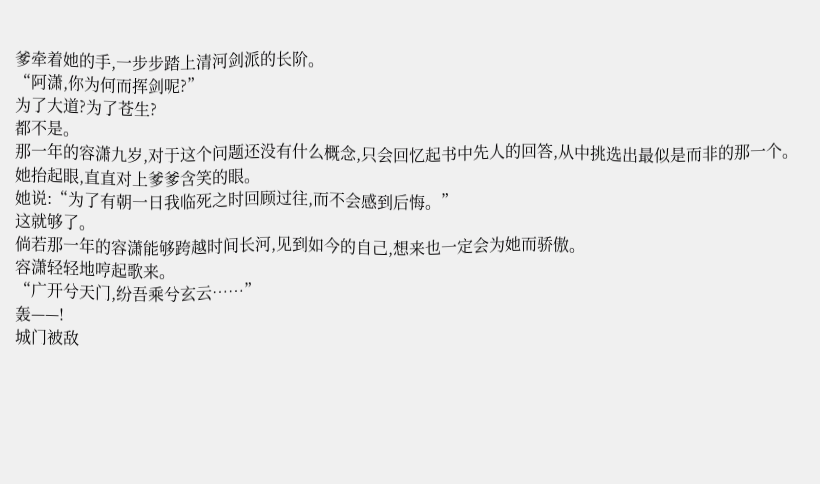爹牵着她的手,一步步踏上清河剑派的长阶。
“阿潇,你为何而挥剑呢?”
为了大道?为了苍生?
都不是。
那一年的容潇九岁,对于这个问题还没有什么概念,只会回忆起书中先人的回答,从中挑选出最似是而非的那一个。
她抬起眼,直直对上爹爹含笑的眼。
她说:“为了有朝一日我临死之时回顾过往,而不会感到后悔。”
这就够了。
倘若那一年的容潇能够跨越时间长河,见到如今的自己,想来也一定会为她而骄傲。
容潇轻轻地哼起歌来。
“广开兮天门,纷吾乘兮玄云……”
轰——!
城门被敌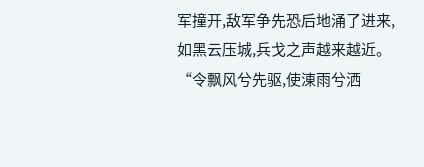军撞开,敌军争先恐后地涌了进来,如黑云压城,兵戈之声越来越近。
“令飘风兮先驱,使涷雨兮洒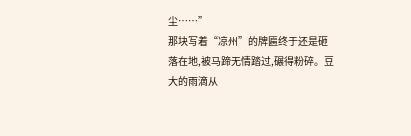尘……”
那块写着“凉州”的牌匾终于还是砸落在地,被马蹄无情踏过,碾得粉碎。豆大的雨滴从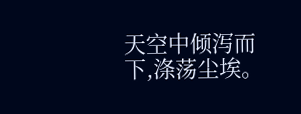天空中倾泻而下,涤荡尘埃。